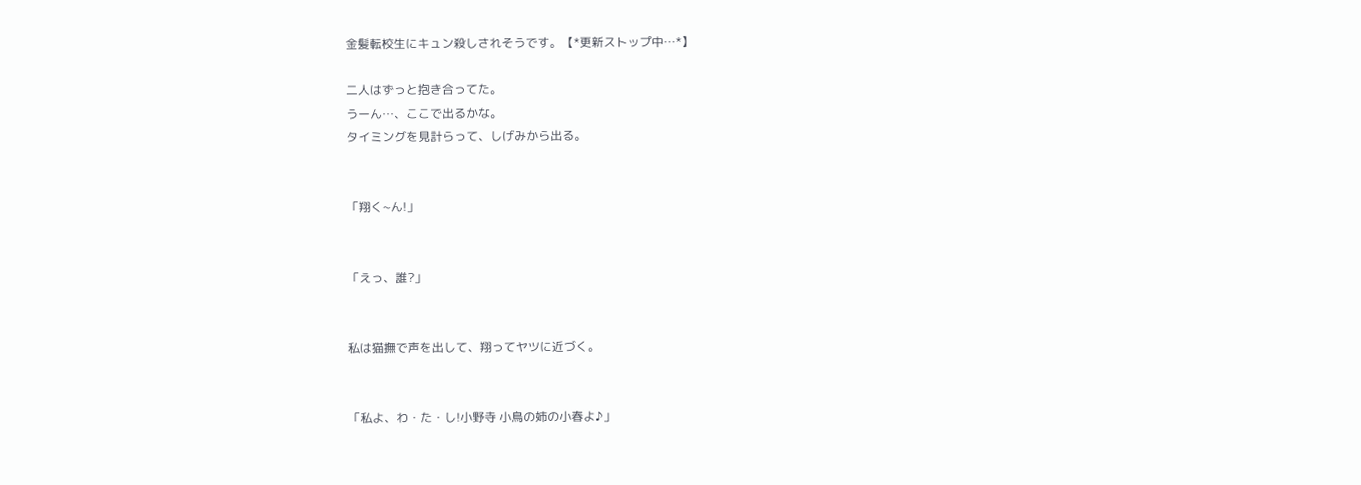金髪転校生にキュン殺しされそうです。【*更新ストップ中…*】

二人はずっと抱き合ってた。
うーん…、ここで出るかな。
タイミングを見計らって、しげみから出る。


「翔く~ん!」


「えっ、誰?」


私は猫撫で声を出して、翔ってヤツに近づく。


「私よ、わ・た・し!小野寺 小鳥の姉の小春よ♪」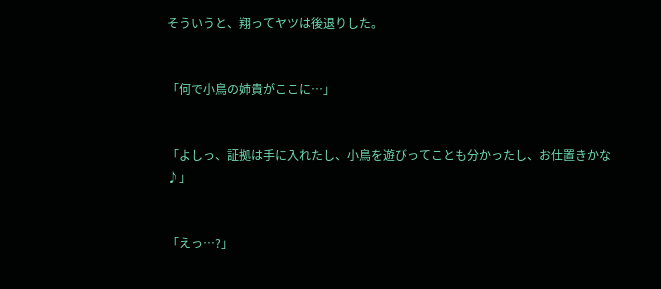そういうと、翔ってヤツは後退りした。


「何で小鳥の姉貴がここに…」


「よしっ、証拠は手に入れたし、小鳥を遊びってことも分かったし、お仕置きかな♪」


「えっ…?」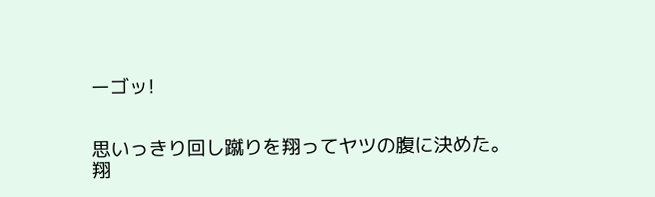ーゴッ!


思いっきり回し蹴りを翔ってヤツの腹に決めた。
翔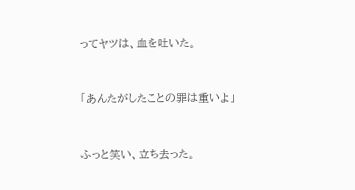ってヤツは、血を吐いた。


「あんたがしたことの罪は重いよ」


ふっと笑い、立ち去った。